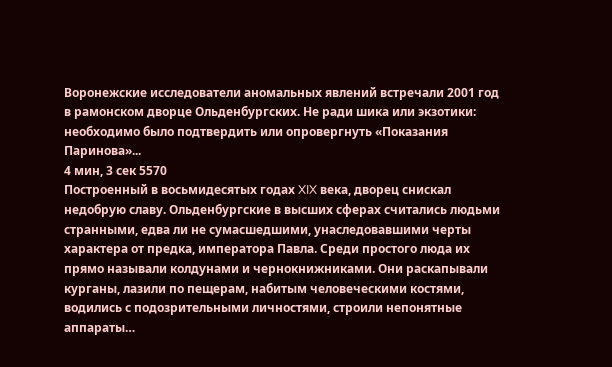Воронежские исследователи аномальных явлений встречали 2001 год в рамонском дворце Ольденбургских. Не ради шика или экзотики: необходимо было подтвердить или опровергнуть «Показания Паринова»...
4 мин, 3 сек 5570
Построенный в восьмидесятых годах XIX века, дворец снискал недобрую славу. Ольденбургские в высших сферах считались людьми странными, едва ли не сумасшедшими, унаследовавшими черты характера от предка, императора Павла. Среди простого люда их прямо называли колдунами и чернокнижниками. Они раскапывали курганы, лазили по пещерам, набитым человеческими костями, водились с подозрительными личностями, строили непонятные аппараты…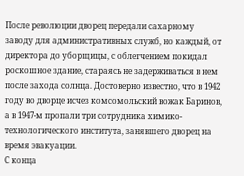После революции дворец передали сахарному заводу для административных служб, но каждый, от директора до уборщицы, с облегчением покидал роскошное здание, стараясь не задерживаться в нем после захода солнца. Достоверно известно, что в 1942 году во дворце исчез комсомольский вожак Баринов, а в 1947-м пропали три сотрудника химико-технологического института, занявшего дворец на время эвакуации.
С конца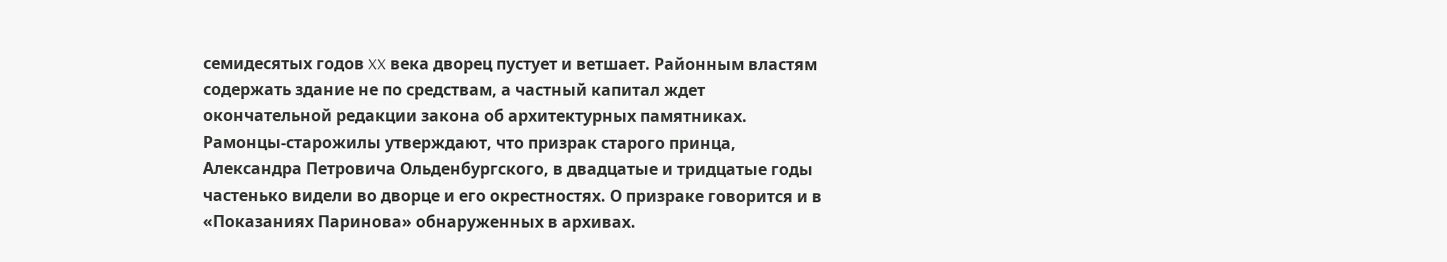семидесятых годов XX века дворец пустует и ветшает. Районным властям содержать здание не по средствам, а частный капитал ждет окончательной редакции закона об архитектурных памятниках. Рамонцы-старожилы утверждают, что призрак старого принца, Александра Петровича Ольденбургского, в двадцатые и тридцатые годы частенько видели во дворце и его окрестностях. О призраке говорится и в «Показаниях Паринова» обнаруженных в архивах.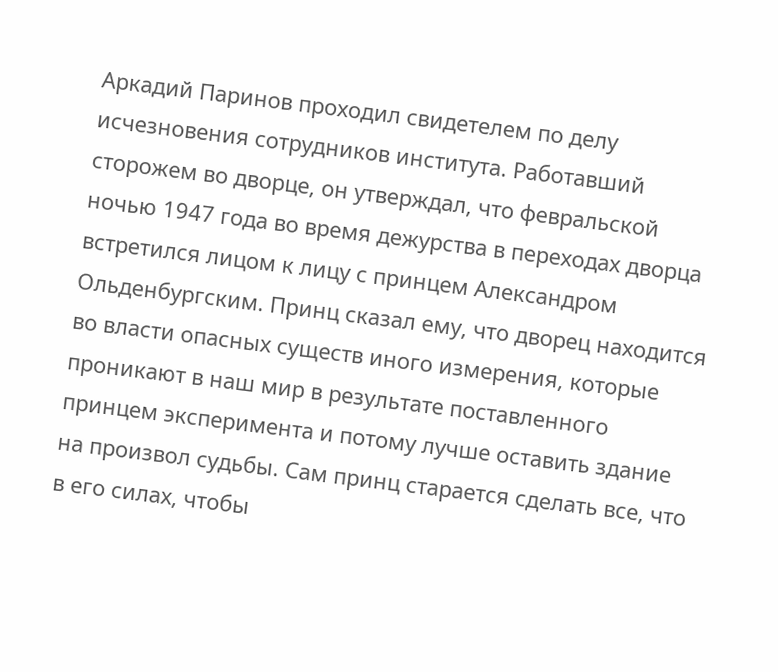Аркадий Паринов проходил свидетелем по делу исчезновения сотрудников института. Работавший сторожем во дворце, он утверждал, что февральской ночью 1947 года во время дежурства в переходах дворца встретился лицом к лицу с принцем Александром Ольденбургским. Принц сказал ему, что дворец находится во власти опасных существ иного измерения, которые проникают в наш мир в результате поставленного принцем эксперимента и потому лучше оставить здание на произвол судьбы. Сам принц старается сделать все, что в его силах, чтобы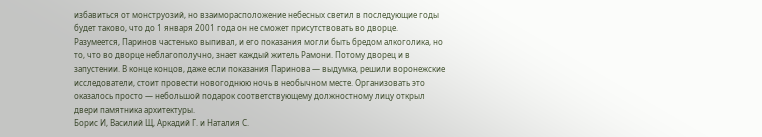избавиться от монструозий, но взаиморасположение небесных светил в последующие годы будет таково, что до 1 января 2001 года он не сможет присутствовать во дворце.
Разумеется, Паринов частенько выпивал, и его показания могли быть бредом алкоголика, но то, что во дворце неблагополучно, знает каждый житель Рамони. Потому дворец и в запустении. В конце концов, даже если показания Паринова — выдумка, решили воронежские исследователи, стоит провести новогоднюю ночь в необычном месте. Организовать это оказалось просто — небольшой подарок соответствующему должностному лицу открыл двери памятника архитектуры.
Борис И, Василий Щ, Аркадий Г. и Наталия С.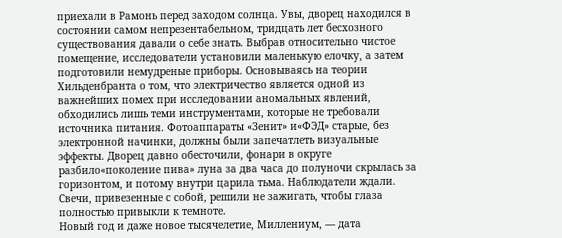приехали в Рамонь перед заходом солнца. Увы, дворец находился в состоянии самом непрезентабельном, тридцать лет бесхозного существования давали о себе знать. Выбрав относительно чистое помещение, исследователи установили маленькую елочку, а затем подготовили немудреные приборы. Основываясь на теории Хильденбранта о том, что электричество является одной из важнейших помех при исследовании аномальных явлений, обходились лишь теми инструментами, которые не требовали источника питания. Фотоаппараты «Зенит» и«ФЭД» старые, без электронной начинки, должны были запечатлеть визуальные эффекты. Дворец давно обесточили, фонари в округе разбило«поколение пива» луна за два часа до полуночи скрылась за горизонтом, и потому внутри царила тьма. Наблюдатели ждали. Свечи, привезенные с собой, решили не зажигать, чтобы глаза полностью привыкли к темноте.
Новый год и даже новое тысячелетие, Миллениум, — дата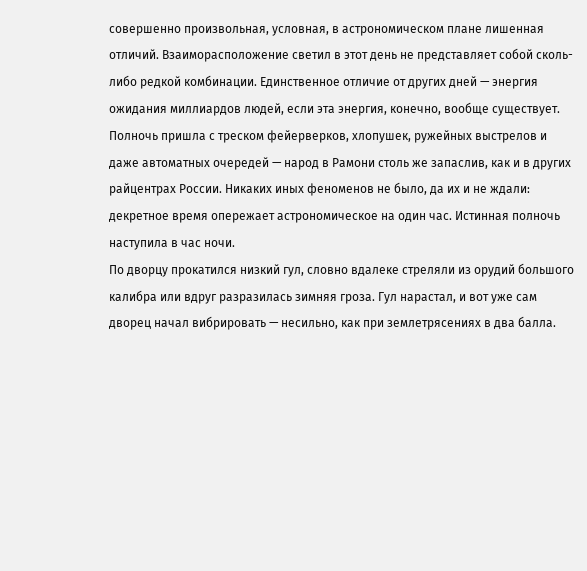совершенно произвольная, условная, в астрономическом плане лишенная отличий. Взаиморасположение светил в этот день не представляет собой сколь-либо редкой комбинации. Единственное отличие от других дней — энергия ожидания миллиардов людей, если эта энергия, конечно, вообще существует.
Полночь пришла с треском фейерверков, хлопушек, ружейных выстрелов и даже автоматных очередей — народ в Рамони столь же запаслив, как и в других райцентрах России. Никаких иных феноменов не было, да их и не ждали: декретное время опережает астрономическое на один час. Истинная полночь наступила в час ночи.
По дворцу прокатился низкий гул, словно вдалеке стреляли из орудий большого калибра или вдруг разразилась зимняя гроза. Гул нарастал, и вот уже сам дворец начал вибрировать — несильно, как при землетрясениях в два балла.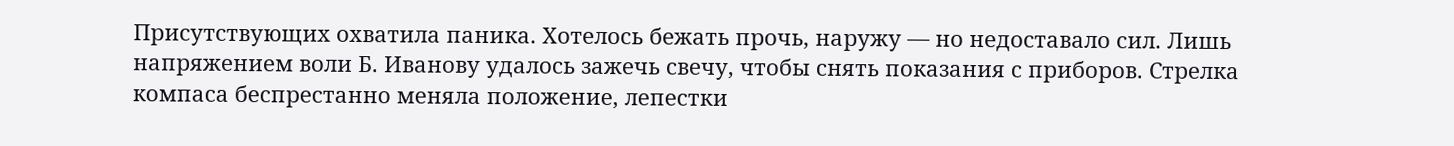Присутствующих охватила паника. Хотелось бежать прочь, наружу — но недоставало сил. Лишь напряжением воли Б. Иванову удалось зажечь свечу, чтобы снять показания с приборов. Стрелка компаса беспрестанно меняла положение, лепестки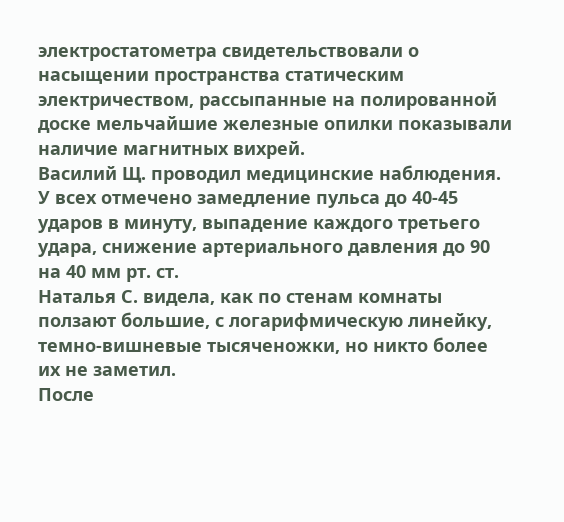электростатометра свидетельствовали о насыщении пространства статическим электричеством, рассыпанные на полированной доске мельчайшие железные опилки показывали наличие магнитных вихрей.
Василий Щ. проводил медицинские наблюдения. У всех отмечено замедление пульса до 40-45 ударов в минуту, выпадение каждого третьего удара, снижение артериального давления до 90 на 40 мм рт. ст.
Наталья С. видела, как по стенам комнаты ползают большие, с логарифмическую линейку, темно-вишневые тысяченожки, но никто более их не заметил.
После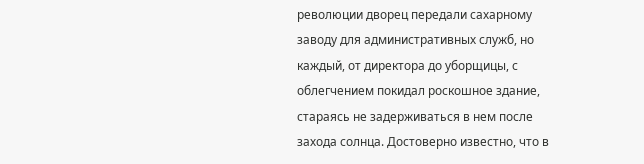революции дворец передали сахарному заводу для административных служб, но каждый, от директора до уборщицы, с облегчением покидал роскошное здание, стараясь не задерживаться в нем после захода солнца. Достоверно известно, что в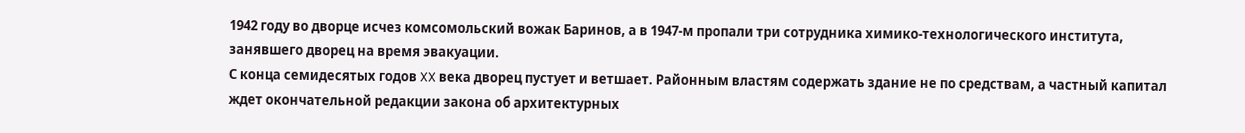1942 году во дворце исчез комсомольский вожак Баринов, а в 1947-м пропали три сотрудника химико-технологического института, занявшего дворец на время эвакуации.
С конца семидесятых годов XX века дворец пустует и ветшает. Районным властям содержать здание не по средствам, а частный капитал ждет окончательной редакции закона об архитектурных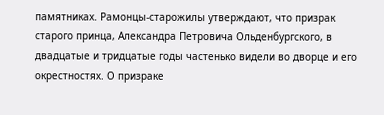памятниках. Рамонцы-старожилы утверждают, что призрак старого принца, Александра Петровича Ольденбургского, в двадцатые и тридцатые годы частенько видели во дворце и его окрестностях. О призраке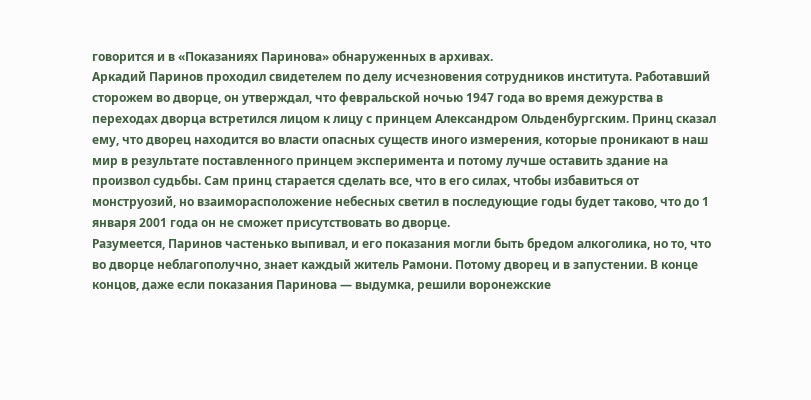говорится и в «Показаниях Паринова» обнаруженных в архивах.
Аркадий Паринов проходил свидетелем по делу исчезновения сотрудников института. Работавший сторожем во дворце, он утверждал, что февральской ночью 1947 года во время дежурства в переходах дворца встретился лицом к лицу с принцем Александром Ольденбургским. Принц сказал ему, что дворец находится во власти опасных существ иного измерения, которые проникают в наш мир в результате поставленного принцем эксперимента и потому лучше оставить здание на произвол судьбы. Сам принц старается сделать все, что в его силах, чтобы избавиться от монструозий, но взаиморасположение небесных светил в последующие годы будет таково, что до 1 января 2001 года он не сможет присутствовать во дворце.
Разумеется, Паринов частенько выпивал, и его показания могли быть бредом алкоголика, но то, что во дворце неблагополучно, знает каждый житель Рамони. Потому дворец и в запустении. В конце концов, даже если показания Паринова — выдумка, решили воронежские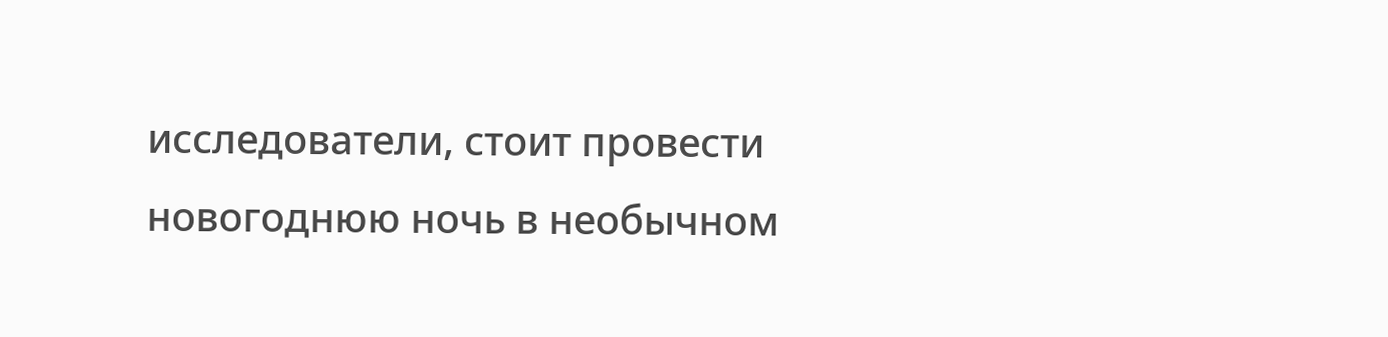исследователи, стоит провести новогоднюю ночь в необычном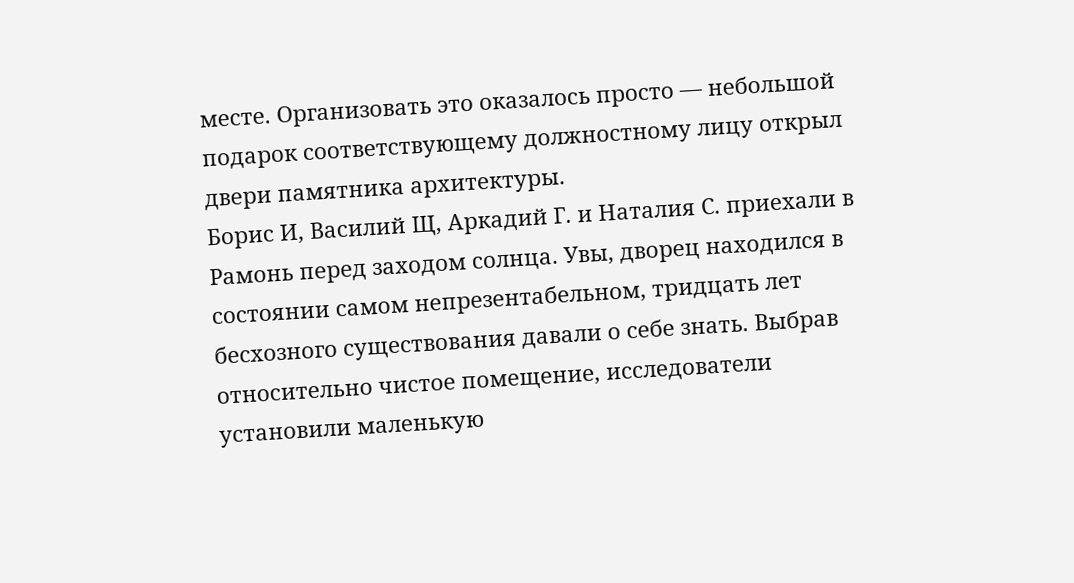месте. Организовать это оказалось просто — небольшой подарок соответствующему должностному лицу открыл двери памятника архитектуры.
Борис И, Василий Щ, Аркадий Г. и Наталия С. приехали в Рамонь перед заходом солнца. Увы, дворец находился в состоянии самом непрезентабельном, тридцать лет бесхозного существования давали о себе знать. Выбрав относительно чистое помещение, исследователи установили маленькую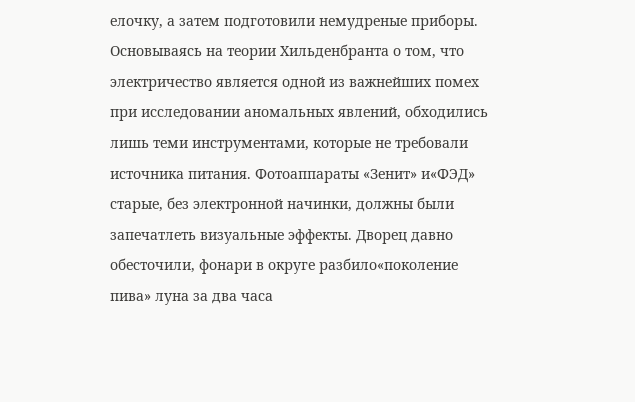елочку, а затем подготовили немудреные приборы. Основываясь на теории Хильденбранта о том, что электричество является одной из важнейших помех при исследовании аномальных явлений, обходились лишь теми инструментами, которые не требовали источника питания. Фотоаппараты «Зенит» и«ФЭД» старые, без электронной начинки, должны были запечатлеть визуальные эффекты. Дворец давно обесточили, фонари в округе разбило«поколение пива» луна за два часа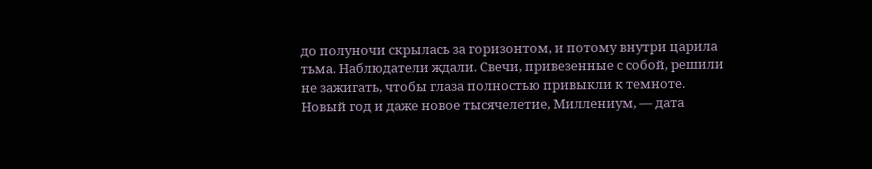до полуночи скрылась за горизонтом, и потому внутри царила тьма. Наблюдатели ждали. Свечи, привезенные с собой, решили не зажигать, чтобы глаза полностью привыкли к темноте.
Новый год и даже новое тысячелетие, Миллениум, — дата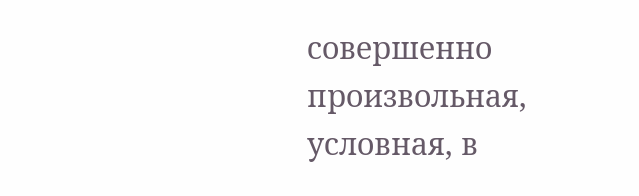совершенно произвольная, условная, в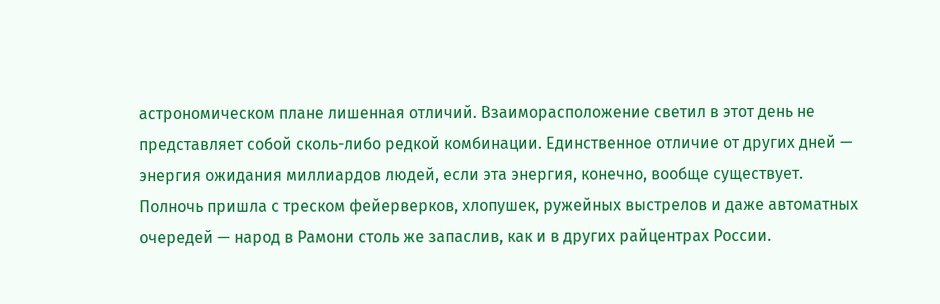астрономическом плане лишенная отличий. Взаиморасположение светил в этот день не представляет собой сколь-либо редкой комбинации. Единственное отличие от других дней — энергия ожидания миллиардов людей, если эта энергия, конечно, вообще существует.
Полночь пришла с треском фейерверков, хлопушек, ружейных выстрелов и даже автоматных очередей — народ в Рамони столь же запаслив, как и в других райцентрах России.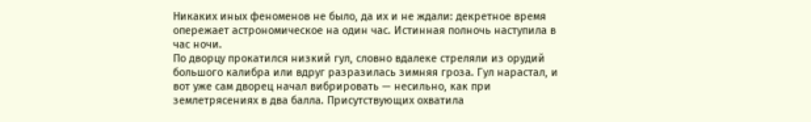Никаких иных феноменов не было, да их и не ждали: декретное время опережает астрономическое на один час. Истинная полночь наступила в час ночи.
По дворцу прокатился низкий гул, словно вдалеке стреляли из орудий большого калибра или вдруг разразилась зимняя гроза. Гул нарастал, и вот уже сам дворец начал вибрировать — несильно, как при землетрясениях в два балла. Присутствующих охватила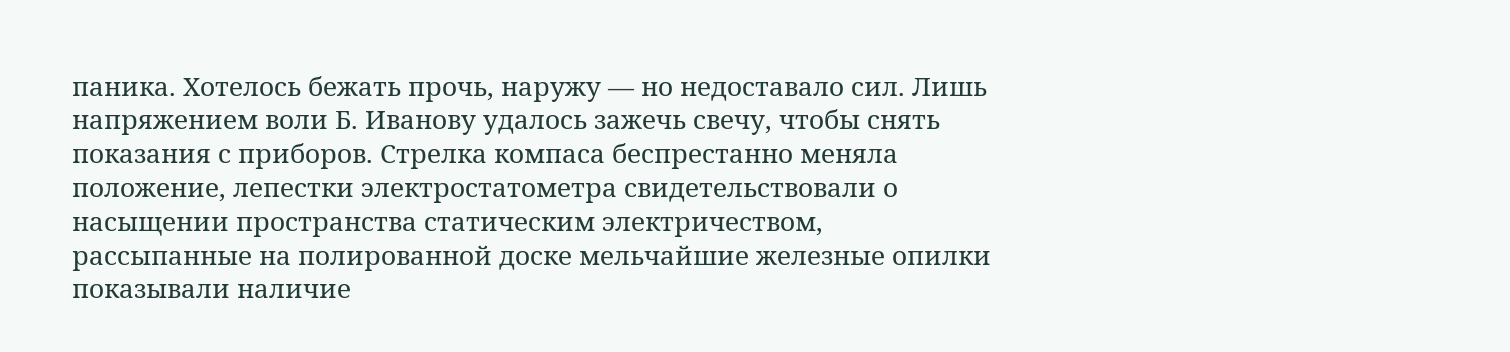паника. Хотелось бежать прочь, наружу — но недоставало сил. Лишь напряжением воли Б. Иванову удалось зажечь свечу, чтобы снять показания с приборов. Стрелка компаса беспрестанно меняла положение, лепестки электростатометра свидетельствовали о насыщении пространства статическим электричеством, рассыпанные на полированной доске мельчайшие железные опилки показывали наличие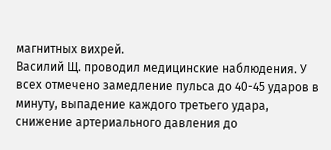магнитных вихрей.
Василий Щ. проводил медицинские наблюдения. У всех отмечено замедление пульса до 40-45 ударов в минуту, выпадение каждого третьего удара, снижение артериального давления до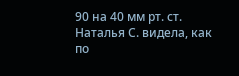90 на 40 мм рт. ст.
Наталья С. видела, как по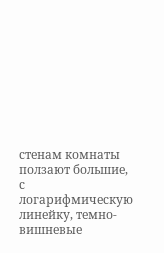стенам комнаты ползают большие, с логарифмическую линейку, темно-вишневые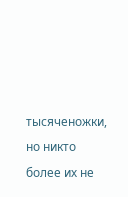тысяченожки, но никто более их не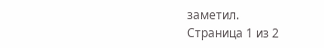заметил.
Страница 1 из 2